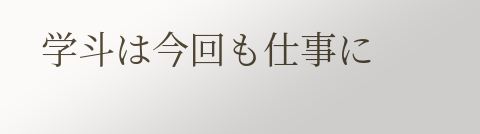学斗は今回も仕事に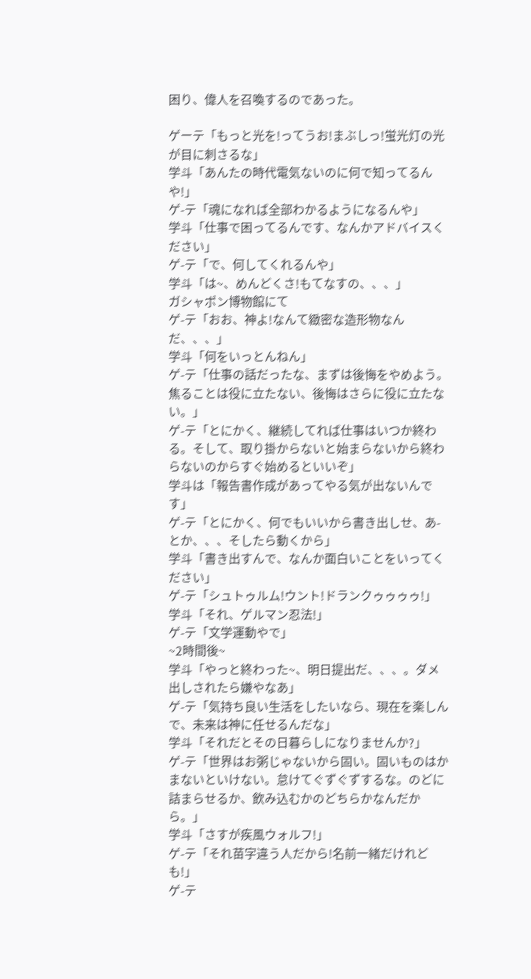困り、偉人を召喚するのであった。

ゲーテ「もっと光を!ってうお!まぶしっ!蛍光灯の光が目に刺さるな」
学斗「あんたの時代電気ないのに何で知ってるんや!」
ゲ-テ「魂になれば全部わかるようになるんや」
学斗「仕事で困ってるんです、なんかアドバイスください」
ゲ-テ「で、何してくれるんや」
学斗「は~、めんどくさ!もてなすの、、、」
ガシャポン博物館にて
ゲ-テ「おお、神よ!なんて緻密な造形物なんだ、、、」
学斗「何をいっとんねん」
ゲ-テ「仕事の話だったな、まずは後悔をやめよう。
焦ることは役に立たない、後悔はさらに役に立たない。」
ゲ-テ「とにかく、継続してれば仕事はいつか終わる。そして、取り掛からないと始まらないから終わらないのからすぐ始めるといいぞ」
学斗は「報告書作成があってやる気が出ないんです」
ゲ-テ「とにかく、何でもいいから書き出しせ、あ-とか、、、そしたら動くから」
学斗「書き出すんで、なんか面白いことをいってください」
ゲ-テ「シュトゥルム!ウント!ドランクゥゥゥゥ!」
学斗「それ、ゲルマン忍法!」
ゲ-テ「文学運動やで」
~2時間後~
学斗「やっと終わった~、明日提出だ、、、。ダメ出しされたら嫌やなあ」
ゲ-テ「気持ち良い生活をしたいなら、現在を楽しんで、未来は神に任せるんだな」
学斗「それだとその日暮らしになりませんか?」
ゲ-テ「世界はお粥じゃないから固い。固いものはかまないといけない。怠けてぐずぐずするな。のどに詰まらせるか、飲み込むかのどちらかなんだから。」
学斗「さすが疾風ウォルフ!」
ゲ-テ「それ苗字違う人だから!名前一緒だけれども!」
ゲ-テ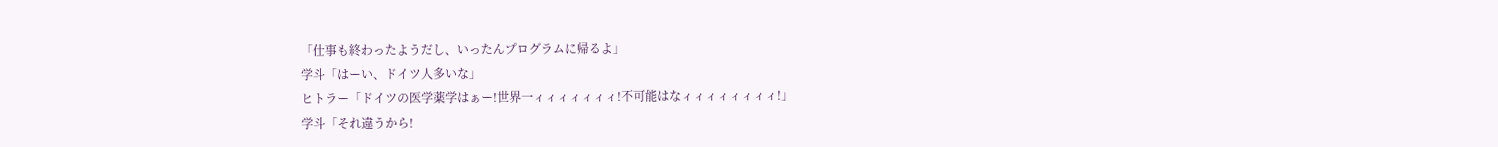「仕事も終わったようだし、いったんプログラムに帰るよ」
学斗「はーい、ドイツ人多いな」
ヒトラー「ドイツの医学薬学はぁー!世界一ィィィィィィィ!不可能はなィィィィィィィィ!」
学斗「それ違うから!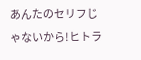あんたのセリフじゃないから!ヒトラ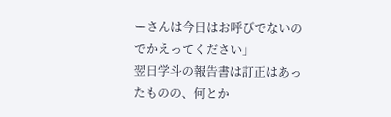ーさんは今日はお呼びでないのでかえってください」
翌日学斗の報告書は訂正はあったものの、何とか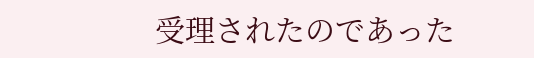受理されたのであった